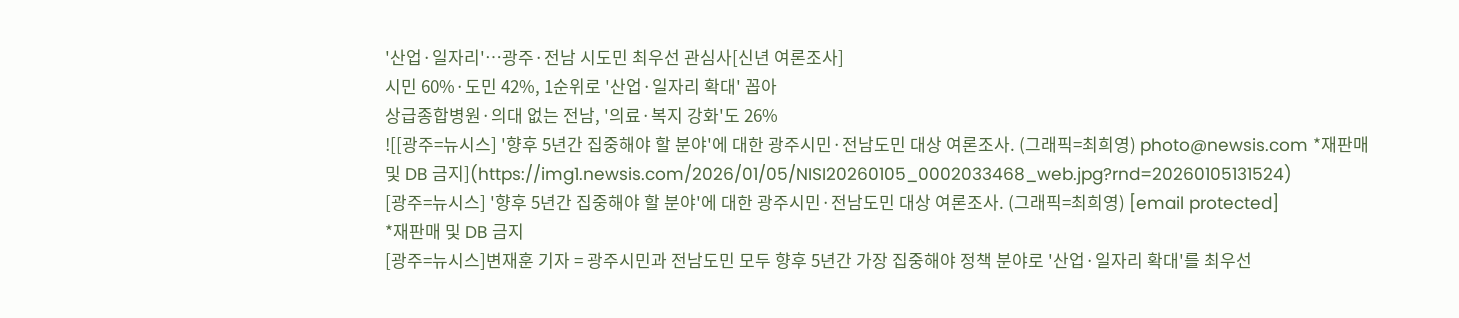'산업·일자리'…광주·전남 시도민 최우선 관심사[신년 여론조사]
시민 60%·도민 42%, 1순위로 '산업·일자리 확대' 꼽아
상급종합병원·의대 없는 전남, '의료·복지 강화'도 26%
![[광주=뉴시스] '향후 5년간 집중해야 할 분야'에 대한 광주시민·전남도민 대상 여론조사. (그래픽=최희영) photo@newsis.com *재판매 및 DB 금지](https://img1.newsis.com/2026/01/05/NISI20260105_0002033468_web.jpg?rnd=20260105131524)
[광주=뉴시스] '향후 5년간 집중해야 할 분야'에 대한 광주시민·전남도민 대상 여론조사. (그래픽=최희영) [email protected]
*재판매 및 DB 금지
[광주=뉴시스]변재훈 기자 = 광주시민과 전남도민 모두 향후 5년간 가장 집중해야 정책 분야로 '산업·일자리 확대'를 최우선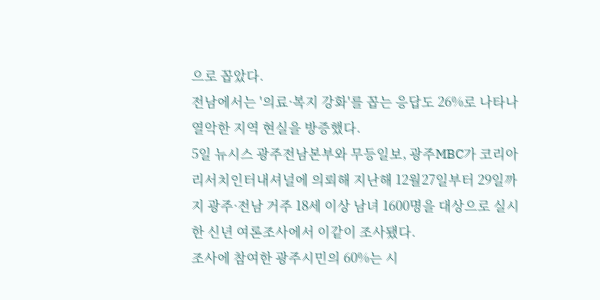으로 꼽았다.
전남에서는 '의료·복지 강화'를 꼽는 응답도 26%로 나타나 열악한 지역 현실을 방증했다.
5일 뉴시스 광주전남본부와 무등일보, 광주MBC가 코리아리서치인터내셔널에 의뢰해 지난해 12월27일부터 29일까지 광주·전남 거주 18세 이상 남녀 1600명을 대상으로 실시한 신년 여론조사에서 이같이 조사됐다.
조사에 참여한 광주시민의 60%는 시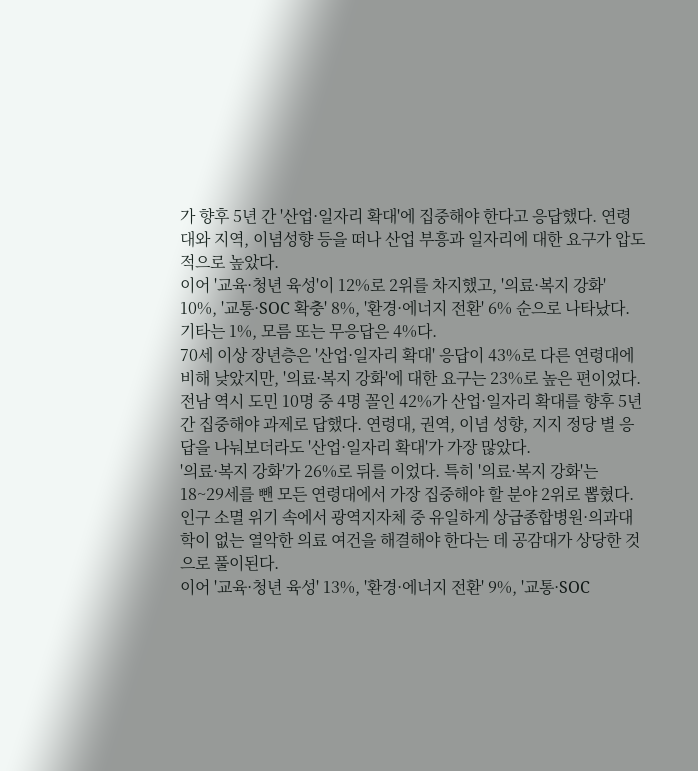가 향후 5년 간 '산업·일자리 확대'에 집중해야 한다고 응답했다. 연령대와 지역, 이념성향 등을 떠나 산업 부흥과 일자리에 대한 요구가 압도적으로 높았다.
이어 '교육·청년 육성'이 12%로 2위를 차지했고, '의료·복지 강화' 10%, '교통·SOC 확충' 8%, '환경·에너지 전환' 6% 순으로 나타났다. 기타는 1%, 모름 또는 무응답은 4%다.
70세 이상 장년층은 '산업·일자리 확대' 응답이 43%로 다른 연령대에 비해 낮았지만, '의료·복지 강화'에 대한 요구는 23%로 높은 편이었다.
전남 역시 도민 10명 중 4명 꼴인 42%가 산업·일자리 확대를 향후 5년 간 집중해야 과제로 답했다. 연령대, 권역, 이념 성향, 지지 정당 별 응답을 나눠보더라도 '산업·일자리 확대'가 가장 많았다.
'의료·복지 강화'가 26%로 뒤를 이었다. 특히 '의료·복지 강화'는 18~29세를 뺀 모든 연령대에서 가장 집중해야 할 분야 2위로 뽑혔다.
인구 소멸 위기 속에서 광역지자체 중 유일하게 상급종합병원·의과대학이 없는 열악한 의료 여건을 해결해야 한다는 데 공감대가 상당한 것으로 풀이된다.
이어 '교육·청년 육성' 13%, '환경·에너지 전환' 9%, '교통·SOC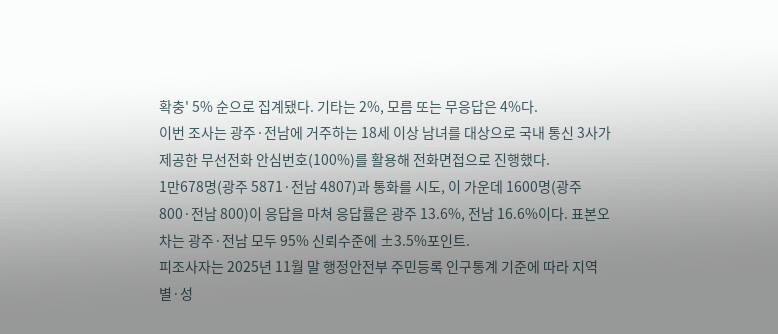확충' 5% 순으로 집계됐다. 기타는 2%, 모름 또는 무응답은 4%다.
이번 조사는 광주·전남에 거주하는 18세 이상 남녀를 대상으로 국내 통신 3사가 제공한 무선전화 안심번호(100%)를 활용해 전화면접으로 진행했다.
1만678명(광주 5871·전남 4807)과 통화를 시도, 이 가운데 1600명(광주 800·전남 800)이 응답을 마쳐 응답률은 광주 13.6%, 전남 16.6%이다. 표본오차는 광주·전남 모두 95% 신뢰수준에 ±3.5%포인트.
피조사자는 2025년 11월 말 행정안전부 주민등록 인구통계 기준에 따라 지역별·성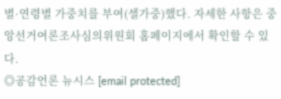별·연령별 가중치를 부여(셀가중)했다. 자세한 사항은 중앙선거여론조사심의위원회 홈페이지에서 확인할 수 있다.
◎공감언론 뉴시스 [email protected]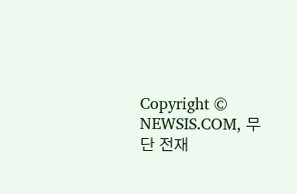Copyright © NEWSIS.COM, 무단 전재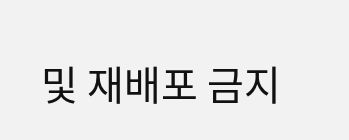및 재배포 금지